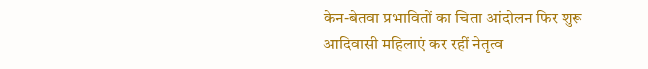केन-बेतवा प्रभावितों का चिता आंदोलन फिर शुरू
आदिवासी महिलाएं कर रहीं नेतृत्व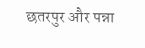छतरपुर और पन्ना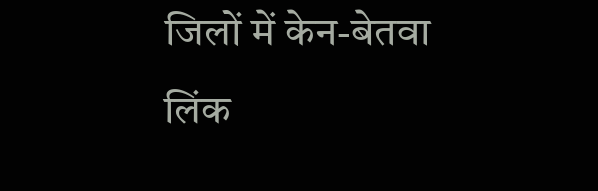जिलों में केन-बेतवा लिंक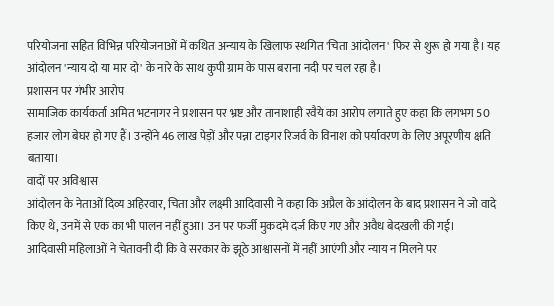परियोजना सहित विभिन्न परियोजनाओं में कथित अन्याय के खिलाफ स्थगित 'चिता आंदोलन' फिर से शुरू हो गया है। यह आंदोलन 'न्याय दो या मार दो' के नारे के साथ कुपी ग्राम के पास बराना नदी पर चल रहा है।
प्रशासन पर गंभीर आरोप
सामाजिक कार्यकर्ता अमित भटनागर ने प्रशासन पर भ्रष्ट और तानाशाही रवैये का आरोप लगाते हुए कहा कि लगभग 50 हजार लोग बेघर हो गए हैं। उन्होंने 46 लाख पेड़ों और पन्ना टाइगर रिजर्व के विनाश को पर्यावरण के लिए अपूरणीय क्षति बताया।
वादों पर अविश्वास
आंदोलन के नेताओं दिव्य अहिरवार, चिता और लक्ष्मी आदिवासी ने कहा कि अप्रैल के आंदोलन के बाद प्रशासन ने जो वादे किए थे, उनमें से एक का भी पालन नहीं हुआ। उन पर फर्जी मुकदमे दर्ज किए गए और अवैध बेदखली की गई।
आदिवासी महिलाओं ने चेतावनी दी कि वे सरकार के झूठे आश्वासनों में नहीं आएंगी और न्याय न मिलने पर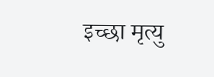इच्छा मृत्यु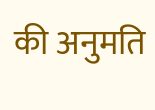की अनुमति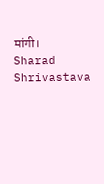मांगी।
Sharad Shrivastava